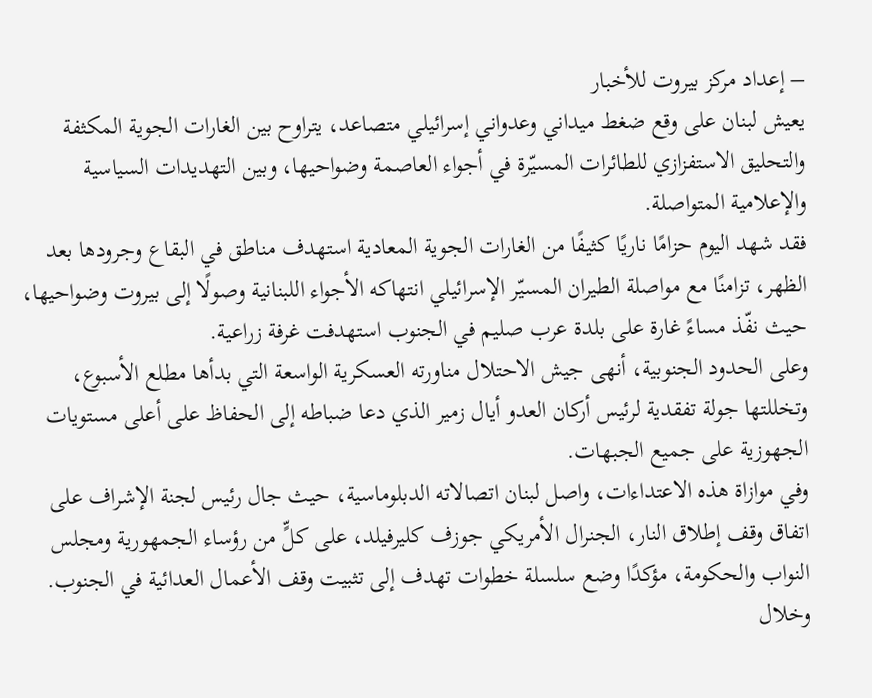– إعداد مركز بيروت للأخبار
يعيش لبنان على وقع ضغط ميداني وعدواني إسرائيلي متصاعد، يتراوح بين الغارات الجوية المكثفة والتحليق الاستفزازي للطائرات المسيّرة في أجواء العاصمة وضواحيها، وبين التهديدات السياسية والإعلامية المتواصلة.
فقد شهد اليوم حزامًا ناريًا كثيفًا من الغارات الجوية المعادية استهدف مناطق في البقاع وجرودها بعد الظهر، تزامنًا مع مواصلة الطيران المسيّر الإسرائيلي انتهاكه الأجواء اللبنانية وصولًا إلى بيروت وضواحيها، حيث نفّذ مساءً غارة على بلدة عرب صليم في الجنوب استهدفت غرفة زراعية.
وعلى الحدود الجنوبية، أنهى جيش الاحتلال مناورته العسكرية الواسعة التي بدأها مطلع الأسبوع، وتخللتها جولة تفقدية لرئيس أركان العدو أيال زمير الذي دعا ضباطه إلى الحفاظ على أعلى مستويات الجهوزية على جميع الجبهات.
وفي موازاة هذه الاعتداءات، واصل لبنان اتصالاته الدبلوماسية، حيث جال رئيس لجنة الإشراف على اتفاق وقف إطلاق النار، الجنرال الأمريكي جوزف كليرفيلد، على كلٍّ من رؤساء الجمهورية ومجلس النواب والحكومة، مؤكدًا وضع سلسلة خطوات تهدف إلى تثبيت وقف الأعمال العدائية في الجنوب.
وخلال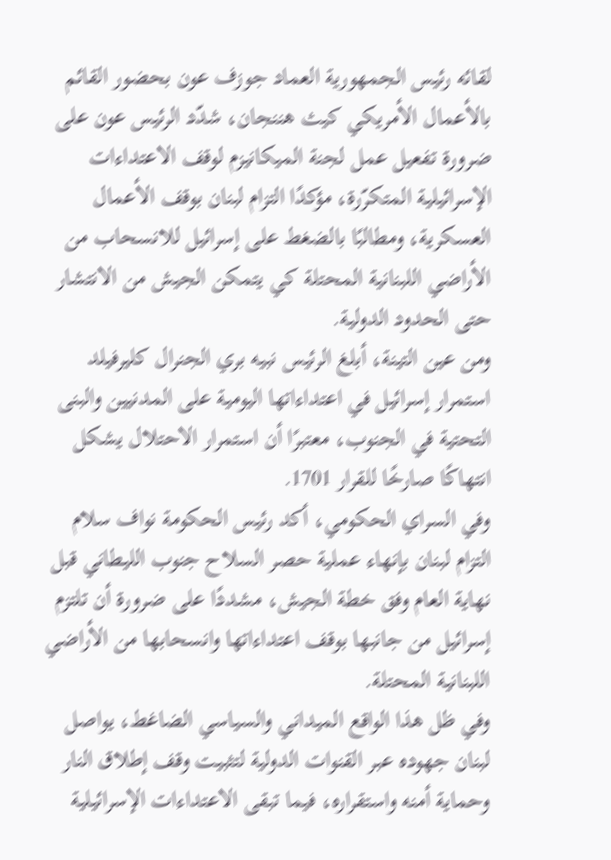لقائه رئيس الجمهورية العماد جوزف عون بحضور القائم بالأعمال الأمريكي كيث هننجان، شدّد الرئيس عون على ضرورة تفعيل عمل لجنة الميكانيزم لوقف الاعتداءات الإسرائيلية المتكرّرة، مؤكدًا التزام لبنان بوقف الأعمال العسكرية، ومطالبًا بالضغط على إسرائيل للانسحاب من الأراضي اللبنانية المحتلة كي يتمكن الجيش من الانتشار حتى الحدود الدولية.
ومن عين التينة، أبلغ الرئيس نبيه بري الجنرال كليرفيلد استمرار إسرائيل في اعتداءاتها اليومية على المدنيين والبنى التحتية في الجنوب، معتبرًا أن استمرار الاحتلال يشكل انتهاكًا صارخًا للقرار 1701.
وفي السراي الحكومي، أكد رئيس الحكومة نواف سلام التزام لبنان بإنهاء عملية حصر السلاح جنوب الليطاني قبل نهاية العام وفق خطة الجيش، مشددًا على ضرورة أن تلتزم إسرائيل من جانبها بوقف اعتداءاتها وانسحابها من الأراضي اللبنانية المحتلة.
وفي ظل هذا الواقع الميداني والسياسي الضاغط، يواصل لبنان جهوده عبر القنوات الدولية لتثبيت وقف إطلاق النار وحماية أمنه واستقراره، فيما تبقى الاعتداءات الإسرائيلية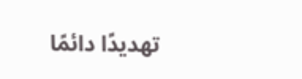تهديدًا دائمًا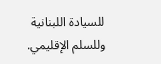للسيادة اللبنانية وللسلم الإقليمي.